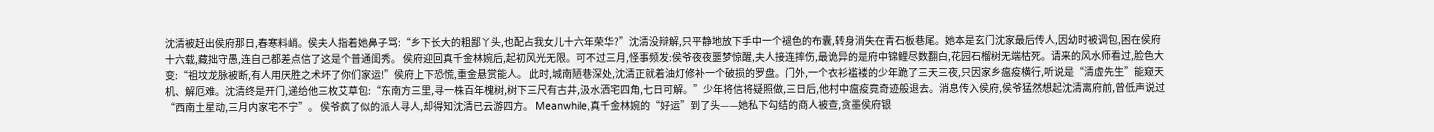沈清被赶出侯府那日,春寒料峭。侯夫人指着她鼻子骂:“乡下长大的粗鄙丫头,也配占我女儿十六年荣华?”沈清没辩解,只平静地放下手中一个褪色的布囊,转身消失在青石板巷尾。她本是玄门沈家最后传人,因幼时被调包,困在侯府十六载,藏拙守愚,连自己都差点信了这是个普通闺秀。 侯府迎回真千金林婉后,起初风光无限。可不过三月,怪事频发:侯爷夜夜噩梦惊醒,夫人接连摔伤,最诡异的是府中锦鲤尽数翻白,花园石榴树无端枯死。请来的风水师看过,脸色大变:“祖坟龙脉被断,有人用厌胜之术坏了你们家运!”侯府上下恐慌,重金悬赏能人。 此时,城南陋巷深处,沈清正就着油灯修补一个破损的罗盘。门外,一个衣衫褴褛的少年跪了三天三夜,只因家乡瘟疫横行,听说是“清虚先生”能窥天机、解厄难。沈清终是开门,递给他三枚艾草包:“东南方三里,寻一株百年槐树,树下三尺有古井,汲水洒宅四角,七日可解。”少年将信将疑照做,三日后,他村中瘟疫竟奇迹般退去。消息传入侯府,侯爷猛然想起沈清离府前,曾低声说过“西南土星动,三月内家宅不宁”。 侯爷疯了似的派人寻人,却得知沈清已云游四方。 Meanwhile,真千金林婉的“好运”到了头——她私下勾结的商人被查,贪墨侯府银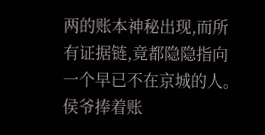两的账本神秘出现,而所有证据链,竟都隐隐指向一个早已不在京城的人。侯爷捧着账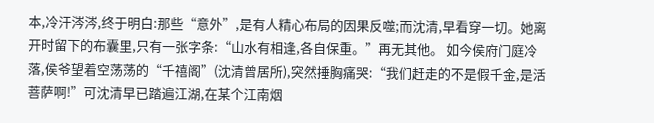本,冷汗涔涔,终于明白:那些“意外”,是有人精心布局的因果反噬;而沈清,早看穿一切。她离开时留下的布囊里,只有一张字条:“山水有相逢,各自保重。”再无其他。 如今侯府门庭冷落,侯爷望着空荡荡的“千禧阁”(沈清曾居所),突然捶胸痛哭:“我们赶走的不是假千金,是活菩萨啊!”可沈清早已踏遍江湖,在某个江南烟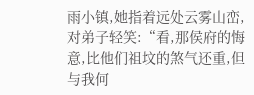雨小镇,她指着远处云雾山峦,对弟子轻笑:“看,那侯府的悔意,比他们祖坟的煞气还重,但与我何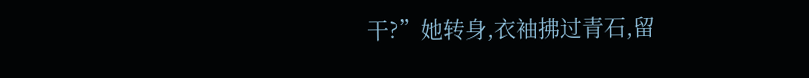干?”她转身,衣袖拂过青石,留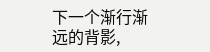下一个渐行渐远的背影,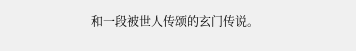和一段被世人传颂的玄门传说。